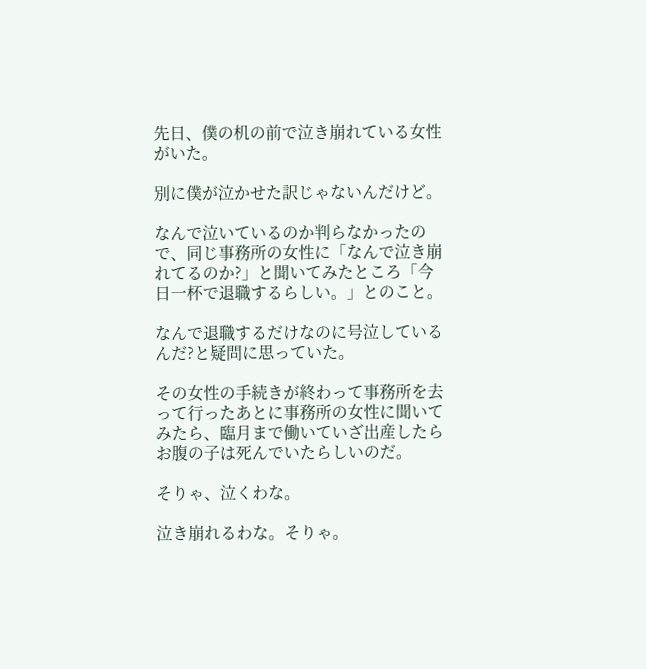先日、僕の机の前で泣き崩れている女性がいた。

別に僕が泣かせた訳じゃないんだけど。

なんで泣いているのか判らなかったので、同じ事務所の女性に「なんで泣き崩れてるのか?」と聞いてみたところ「今日一杯で退職するらしい。」とのこと。

なんで退職するだけなのに号泣しているんだ?と疑問に思っていた。

その女性の手続きが終わって事務所を去って行ったあとに事務所の女性に聞いてみたら、臨月まで働いていざ出産したらお腹の子は死んでいたらしいのだ。

そりゃ、泣くわな。

泣き崩れるわな。そりゃ。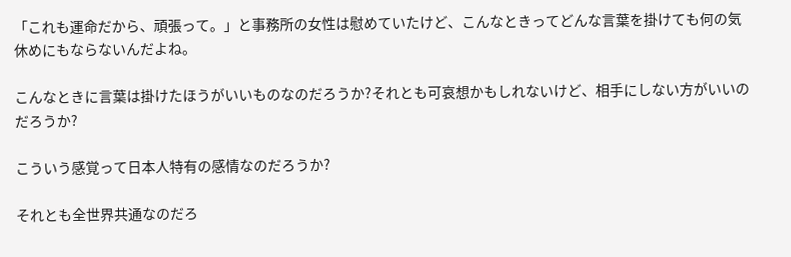「これも運命だから、頑張って。」と事務所の女性は慰めていたけど、こんなときってどんな言葉を掛けても何の気休めにもならないんだよね。

こんなときに言葉は掛けたほうがいいものなのだろうか?それとも可哀想かもしれないけど、相手にしない方がいいのだろうか?

こういう感覚って日本人特有の感情なのだろうか?

それとも全世界共通なのだろ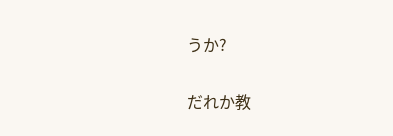うか?


だれか教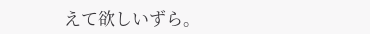えて欲しいずら。